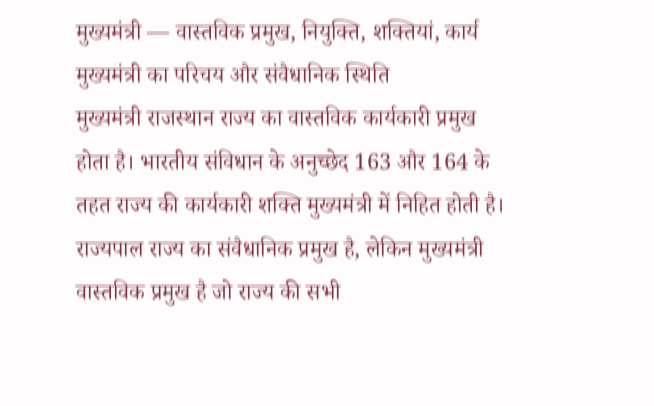मुख्यमंत्री — वास्तविक प्रमुख, नियुक्ति, शक्तियां, कार्य
मुख्यमंत्री का परिचय और संवैधानिक स्थिति
मुख्यमंत्री राजस्थान राज्य का वास्तविक कार्यकारी प्रमुख होता है। भारतीय संविधान के अनुच्छेद 163 और 164 के तहत राज्य की कार्यकारी शक्ति मुख्यमंत्री में निहित होती है। राज्यपाल राज्य का संवैधानिक प्रमुख है, लेकिन मुख्यमंत्री वास्तविक प्रमुख है जो राज्य की सभी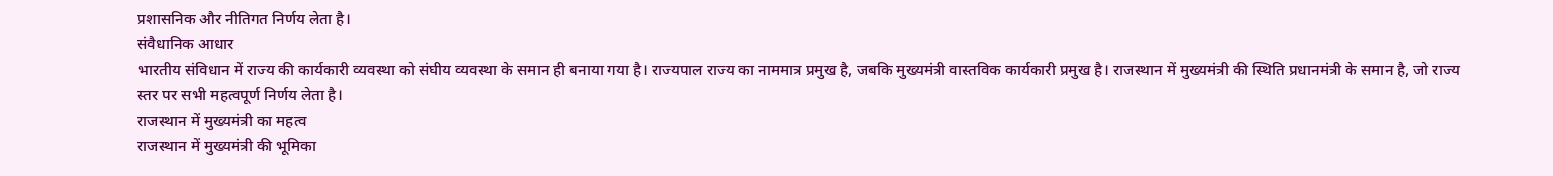प्रशासनिक और नीतिगत निर्णय लेता है।
संवैधानिक आधार
भारतीय संविधान में राज्य की कार्यकारी व्यवस्था को संघीय व्यवस्था के समान ही बनाया गया है। राज्यपाल राज्य का नाममात्र प्रमुख है, जबकि मुख्यमंत्री वास्तविक कार्यकारी प्रमुख है। राजस्थान में मुख्यमंत्री की स्थिति प्रधानमंत्री के समान है, जो राज्य स्तर पर सभी महत्वपूर्ण निर्णय लेता है।
राजस्थान में मुख्यमंत्री का महत्व
राजस्थान में मुख्यमंत्री की भूमिका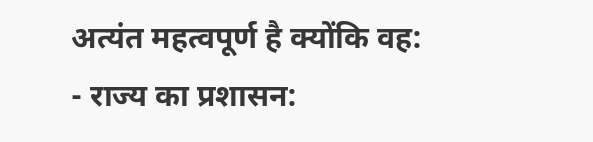अत्यंत महत्वपूर्ण है क्योंकि वह:
- राज्य का प्रशासन: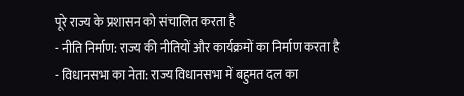पूरे राज्य के प्रशासन को संचालित करता है
- नीति निर्माण: राज्य की नीतियों और कार्यक्रमों का निर्माण करता है
- विधानसभा का नेता: राज्य विधानसभा में बहुमत दल का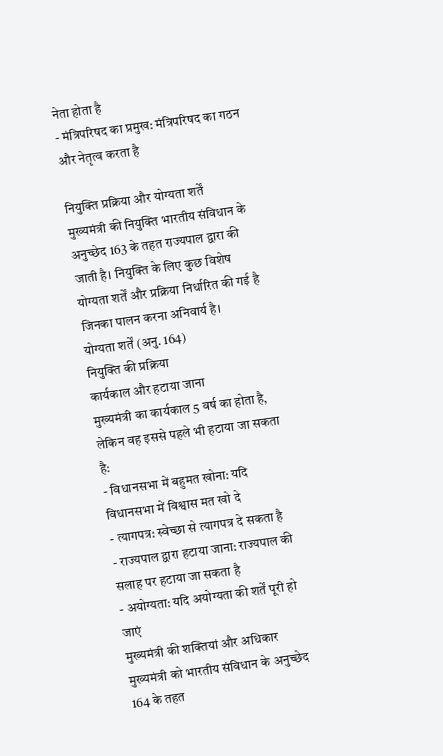नेता होता है
- मंत्रिपरिषद का प्रमुख: मंत्रिपरिषद का गठन और नेतृत्व करता है

नियुक्ति प्रक्रिया और योग्यता शर्तें
मुख्यमंत्री की नियुक्ति भारतीय संविधान के अनुच्छेद 163 के तहत राज्यपाल द्वारा की जाती है। नियुक्ति के लिए कुछ विशेष योग्यता शर्तें और प्रक्रिया निर्धारित की गई है जिनका पालन करना अनिवार्य है।
योग्यता शर्तें (अनु. 164)
नियुक्ति की प्रक्रिया
कार्यकाल और हटाया जाना
मुख्यमंत्री का कार्यकाल 5 वर्ष का होता है, लेकिन वह इससे पहले भी हटाया जा सकता है:
- विधानसभा में बहुमत खोना: यदि विधानसभा में विश्वास मत खो दे
- त्यागपत्र: स्वेच्छा से त्यागपत्र दे सकता है
- राज्यपाल द्वारा हटाया जाना: राज्यपाल की सलाह पर हटाया जा सकता है
- अयोग्यता: यदि अयोग्यता की शर्तें पूरी हो जाएं
मुख्यमंत्री की शक्तियां और अधिकार
मुख्यमंत्री को भारतीय संविधान के अनुच्छेद 164 के तहत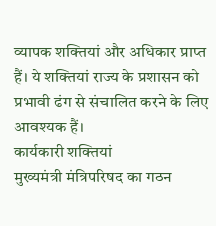व्यापक शक्तियां और अधिकार प्राप्त हैं। ये शक्तियां राज्य के प्रशासन को प्रभावी ढंग से संचालित करने के लिए आवश्यक हैं।
कार्यकारी शक्तियां
मुख्यमंत्री मंत्रिपरिषद का गठन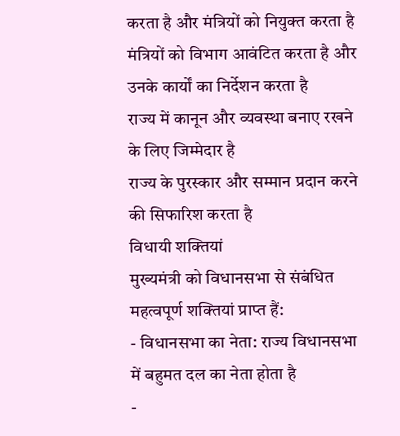करता है और मंत्रियों को नियुक्त करता है
मंत्रियों को विभाग आवंटित करता है और उनके कार्यों का निर्देशन करता है
राज्य में कानून और व्यवस्था बनाए रखने के लिए जिम्मेदार है
राज्य के पुरस्कार और सम्मान प्रदान करने की सिफारिश करता है
विधायी शक्तियां
मुख्यमंत्री को विधानसभा से संबंधित महत्वपूर्ण शक्तियां प्राप्त हैं:
- विधानसभा का नेता: राज्य विधानसभा में बहुमत दल का नेता होता है
-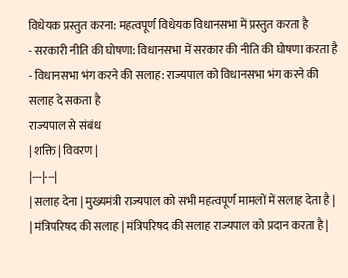विधेयक प्रस्तुत करना: महत्वपूर्ण विधेयक विधानसभा में प्रस्तुत करता है
- सरकारी नीति की घोषणा: विधानसभा में सरकार की नीति की घोषणा करता है
- विधानसभा भंग करने की सलाह: राज्यपाल को विधानसभा भंग करने की सलाह दे सकता है
राज्यपाल से संबंध
| शक्ति | विवरण |
|---|---|
| सलाह देना | मुख्यमंत्री राज्यपाल को सभी महत्वपूर्ण मामलों में सलाह देता है |
| मंत्रिपरिषद की सलाह | मंत्रिपरिषद की सलाह राज्यपाल को प्रदान करता है |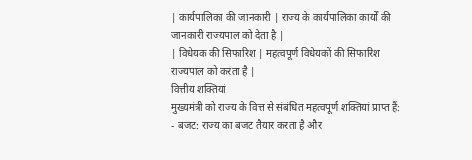| कार्यपालिका की जानकारी | राज्य के कार्यपालिका कार्यों की जानकारी राज्यपाल को देता है |
| विधेयक की सिफारिश | महत्वपूर्ण विधेयकों की सिफारिश राज्यपाल को करता है |
वित्तीय शक्तियां
मुख्यमंत्री को राज्य के वित्त से संबंधित महत्वपूर्ण शक्तियां प्राप्त हैं:
- बजट: राज्य का बजट तैयार करता है और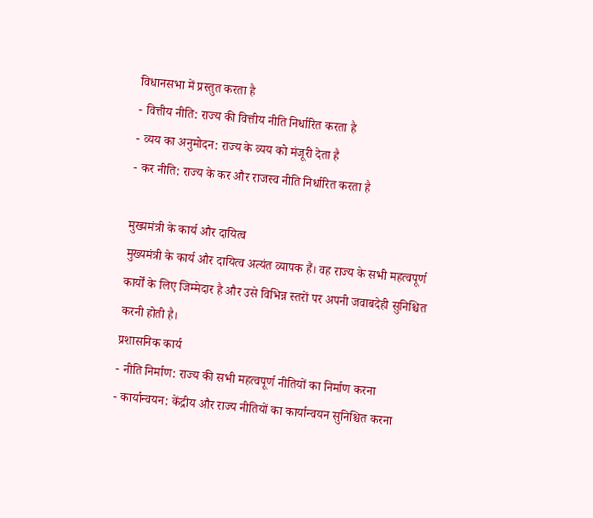विधानसभा में प्रस्तुत करता है
- वित्तीय नीति: राज्य की वित्तीय नीति निर्धारित करता है
- व्यय का अनुमोदन: राज्य के व्यय को मंजूरी देता है
- कर नीति: राज्य के कर और राजस्व नीति निर्धारित करता है

मुख्यमंत्री के कार्य और दायित्व
मुख्यमंत्री के कार्य और दायित्व अत्यंत व्यापक हैं। वह राज्य के सभी महत्वपूर्ण कार्यों के लिए जिम्मेदार है और उसे विभिन्न स्तरों पर अपनी जवाबदेही सुनिश्चित करनी होती है।
प्रशासनिक कार्य
- नीति निर्माण: राज्य की सभी महत्वपूर्ण नीतियों का निर्माण करना
- कार्यान्वयन: केंद्रीय और राज्य नीतियों का कार्यान्वयन सुनिश्चित करना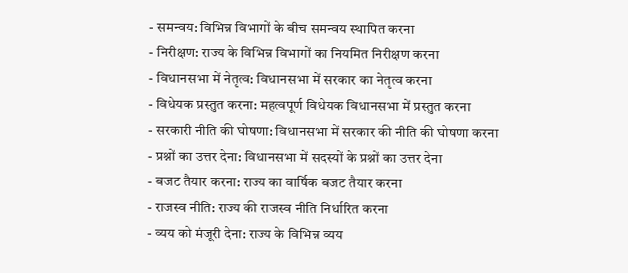- समन्वय: विभिन्न विभागों के बीच समन्वय स्थापित करना
- निरीक्षण: राज्य के विभिन्न विभागों का नियमित निरीक्षण करना
- विधानसभा में नेतृत्व: विधानसभा में सरकार का नेतृत्व करना
- विधेयक प्रस्तुत करना: महत्वपूर्ण विधेयक विधानसभा में प्रस्तुत करना
- सरकारी नीति की घोषणा: विधानसभा में सरकार की नीति की घोषणा करना
- प्रश्नों का उत्तर देना: विधानसभा में सदस्यों के प्रश्नों का उत्तर देना
- बजट तैयार करना: राज्य का वार्षिक बजट तैयार करना
- राजस्व नीति: राज्य की राजस्व नीति निर्धारित करना
- व्यय को मंजूरी देना: राज्य के विभिन्न व्यय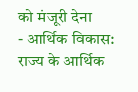को मंजूरी देना
- आर्थिक विकास: राज्य के आर्थिक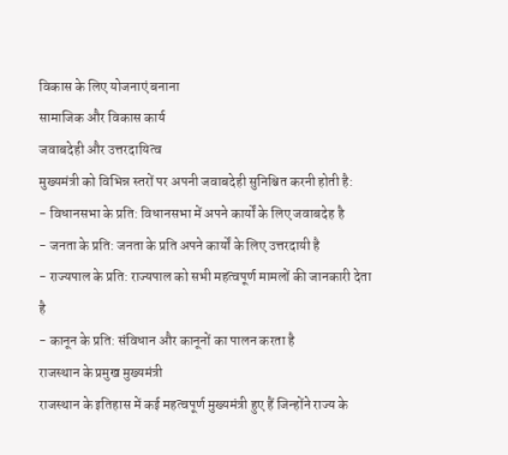विकास के लिए योजनाएं बनाना
सामाजिक और विकास कार्य
जवाबदेही और उत्तरदायित्व
मुख्यमंत्री को विभिन्न स्तरों पर अपनी जवाबदेही सुनिश्चित करनी होती है:
- विधानसभा के प्रति: विधानसभा में अपने कार्यों के लिए जवाबदेह है
- जनता के प्रति: जनता के प्रति अपने कार्यों के लिए उत्तरदायी है
- राज्यपाल के प्रति: राज्यपाल को सभी महत्वपूर्ण मामलों की जानकारी देता है
- कानून के प्रति: संविधान और कानूनों का पालन करता है
राजस्थान के प्रमुख मुख्यमंत्री
राजस्थान के इतिहास में कई महत्वपूर्ण मुख्यमंत्री हुए हैं जिन्होंने राज्य के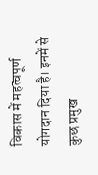विकास में महत्वपूर्ण योगदान दिया है। इनमें से कुछ प्रमुख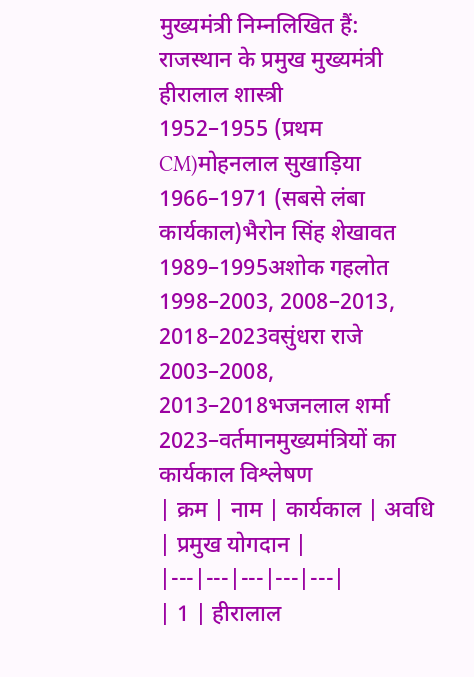मुख्यमंत्री निम्नलिखित हैं:
राजस्थान के प्रमुख मुख्यमंत्री
हीरालाल शास्त्री
1952–1955 (प्रथम CM)मोहनलाल सुखाड़िया
1966–1971 (सबसे लंबा कार्यकाल)भैरोन सिंह शेखावत
1989–1995अशोक गहलोत
1998–2003, 2008–2013, 2018–2023वसुंधरा राजे
2003–2008, 2013–2018भजनलाल शर्मा
2023–वर्तमानमुख्यमंत्रियों का कार्यकाल विश्लेषण
| क्रम | नाम | कार्यकाल | अवधि | प्रमुख योगदान |
|---|---|---|---|---|
| 1 | हीरालाल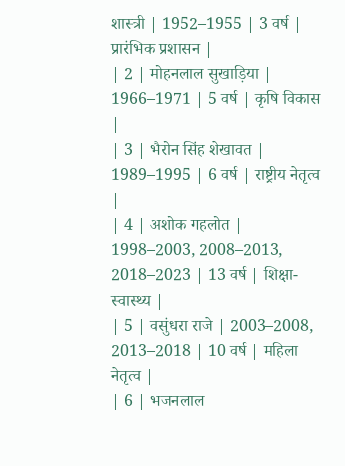शास्त्री | 1952–1955 | 3 वर्ष | प्रारंभिक प्रशासन |
| 2 | मोहनलाल सुखाड़िया | 1966–1971 | 5 वर्ष | कृषि विकास |
| 3 | भैरोन सिंह शेखावत | 1989–1995 | 6 वर्ष | राष्ट्रीय नेतृत्व |
| 4 | अशोक गहलोत | 1998–2003, 2008–2013, 2018–2023 | 13 वर्ष | शिक्षा-स्वास्थ्य |
| 5 | वसुंधरा राजे | 2003–2008, 2013–2018 | 10 वर्ष | महिला नेतृत्व |
| 6 | भजनलाल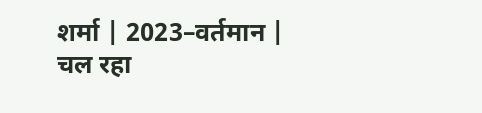शर्मा | 2023–वर्तमान | चल रहा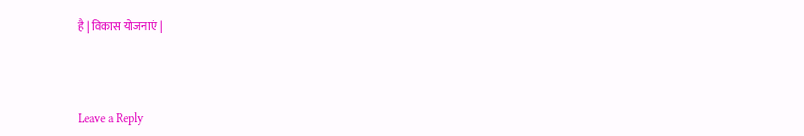है | विकास योजनाएं |



Leave a Reply